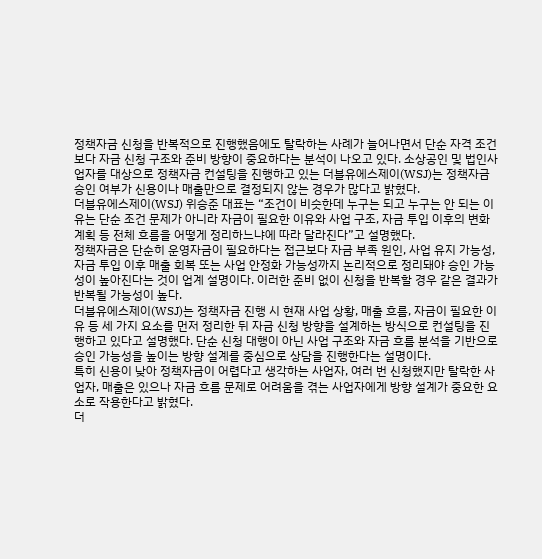정책자금 신청을 반복적으로 진행했음에도 탈락하는 사례가 늘어나면서 단순 자격 조건보다 자금 신청 구조와 준비 방향이 중요하다는 분석이 나오고 있다. 소상공인 및 법인사업자를 대상으로 정책자금 컨설팅을 진행하고 있는 더블유에스제이(WSJ)는 정책자금 승인 여부가 신용이나 매출만으로 결정되지 않는 경우가 많다고 밝혔다.
더블유에스제이(WSJ) 위승준 대표는 “조건이 비슷한데 누구는 되고 누구는 안 되는 이유는 단순 조건 문제가 아니라 자금이 필요한 이유와 사업 구조, 자금 투입 이후의 변화 계획 등 전체 흐름을 어떻게 정리하느냐에 따라 달라진다”고 설명했다.
정책자금은 단순히 운영자금이 필요하다는 접근보다 자금 부족 원인, 사업 유지 가능성, 자금 투입 이후 매출 회복 또는 사업 안정화 가능성까지 논리적으로 정리돼야 승인 가능성이 높아진다는 것이 업계 설명이다. 이러한 준비 없이 신청을 반복할 경우 같은 결과가 반복될 가능성이 높다.
더블유에스제이(WSJ)는 정책자금 진행 시 현재 사업 상황, 매출 흐름, 자금이 필요한 이유 등 세 가지 요소를 먼저 정리한 뒤 자금 신청 방향을 설계하는 방식으로 컨설팅을 진행하고 있다고 설명했다. 단순 신청 대행이 아닌 사업 구조와 자금 흐름 분석을 기반으로 승인 가능성을 높이는 방향 설계를 중심으로 상담을 진행한다는 설명이다.
특히 신용이 낮아 정책자금이 어렵다고 생각하는 사업자, 여러 번 신청했지만 탈락한 사업자, 매출은 있으나 자금 흐름 문제로 어려움을 겪는 사업자에게 방향 설계가 중요한 요소로 작용한다고 밝혔다.
더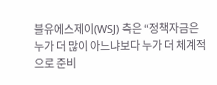블유에스제이(WSJ) 측은 “정책자금은 누가 더 많이 아느냐보다 누가 더 체계적으로 준비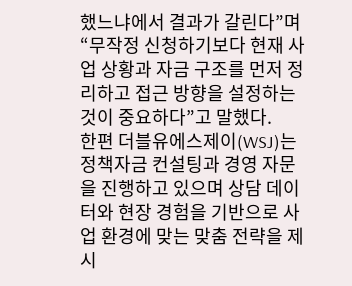했느냐에서 결과가 갈린다”며 “무작정 신청하기보다 현재 사업 상황과 자금 구조를 먼저 정리하고 접근 방향을 설정하는 것이 중요하다”고 말했다.
한편 더블유에스제이(WSJ)는 정책자금 컨설팅과 경영 자문을 진행하고 있으며 상담 데이터와 현장 경험을 기반으로 사업 환경에 맞는 맞춤 전략을 제시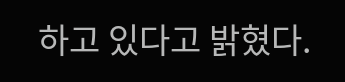하고 있다고 밝혔다.